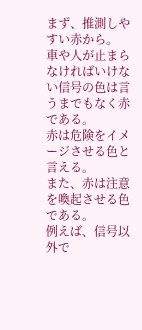まず、推測しやすい赤から。
車や人が止まらなければいけない信号の色は言うまでもなく赤である。
赤は危険をイメージさせる色と言える。
また、赤は注意を喚起させる色である。
例えば、信号以外で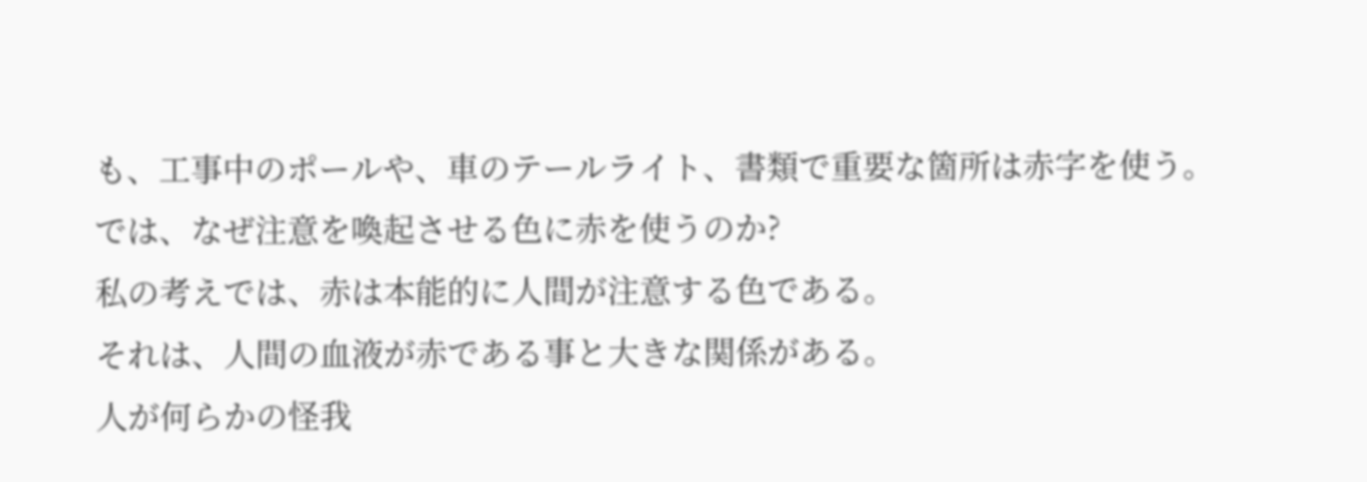も、工事中のポールや、車のテールライト、書類で重要な箇所は赤字を使う。
では、なぜ注意を喚起させる色に赤を使うのか?
私の考えでは、赤は本能的に人間が注意する色である。
それは、人間の血液が赤である事と大きな関係がある。
人が何らかの怪我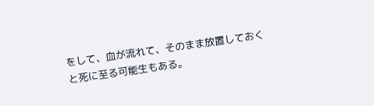をして、血が流れて、そのまま放置しておくと死に至る可能生もある。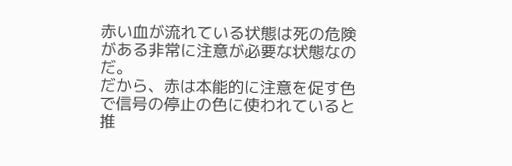赤い血が流れている状態は死の危険がある非常に注意が必要な状態なのだ。
だから、赤は本能的に注意を促す色で信号の停止の色に使われていると推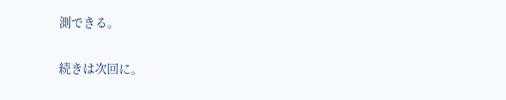測できる。

続きは次回に。